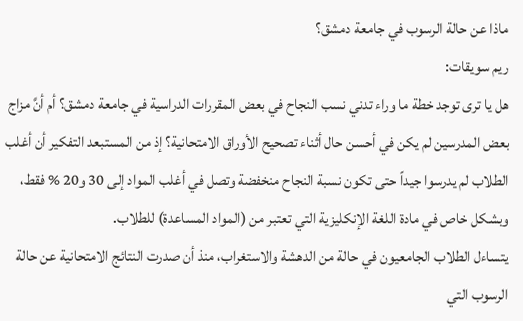ماذا عن حالة الرسوب في جامعة دمشق؟
ريم سويقات:
هل يا ترى توجد خطة ما وراء تدني نسب النجاح في بعض المقررات الدراسية في جامعة دمشق؟ أم أنَّ مزاج بعض المدرسين لم يكن في أحسن حال أثناء تصحيح الأوراق الامتحانية؟ إذ من المستبعد التفكير أن أغلب الطلاب لم يدرسوا جيداً حتى تكون نسبة النجاح منخفضة وتصل في أغلب المواد إلى 30 و20 % فقط، وبشكل خاص في مادة اللغة الإنكليزية التي تعتبر من (المواد المساعدة) للطلاب.
يتساءل الطلاب الجامعيون في حالة من الدهشة والاستغراب، منذ أن صدرت النتائج الامتحانية عن حالة الرسوب التي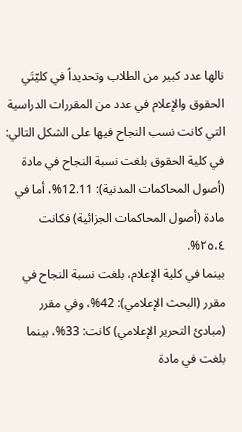نالها عدد كبير من الطلاب وتحديداً في كليّتَي الحقوق والإعلام في عدد من المقررات الدراسية التي كانت نسب النجاح فيها على الشكل التالي:
في كلية الحقوق بلغت نسبة النجاح في مادة (أصول المحاكمات المدنية): 12.11%، أما في مادة (أصول المحاكمات الجزائية) فكانت ٢٥،٤%.
بينما في كلية الإعلام، بلغت نسبة النجاح في مقرر (البحث الإعلامي): 42%، وفي مقرر (مبادئ التحرير الإعلامي) كانت: 33%، بينما بلغت في مادة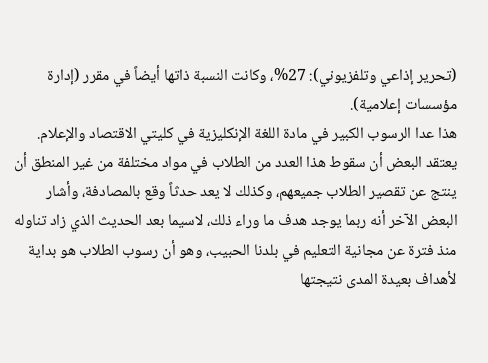(تحرير إذاعي وتلفزيوني): 27%، وكانت النسبة ذاتها أيضاً في مقرر (إدارة مؤسسات إعلامية).
هذا عدا الرسوب الكبير في مادة اللغة الإنكليزية في كليتي الاقتصاد والإعلام.
يعتقد البعض أن سقوط هذا العدد من الطلاب في مواد مختلفة من غير المنطق أن ينتج عن تقصير الطلاب جميعهم، وكذلك لا يعد حدثاً وقع بالمصادفة، وأشار البعض الآخر أنه ربما يوجد هدف ما وراء ذلك، لاسيما بعد الحديث الذي زاد تناوله منذ فترة عن مجانية التعليم في بلدنا الحبيب، وهو أن رسوب الطلاب هو بداية لأهداف بعيدة المدى نتيجتها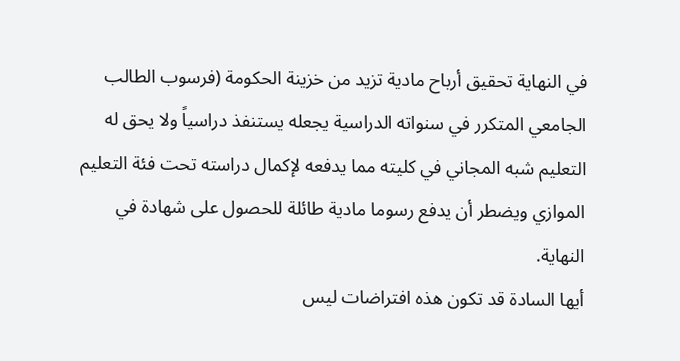في النهاية تحقيق أرباح مادية تزيد من خزينة الحكومة (فرسوب الطالب الجامعي المتكرر في سنواته الدراسية يجعله يستنفذ دراسياً ولا يحق له التعليم شبه المجاني في كليته مما يدفعه لإكمال دراسته تحت فئة التعليم الموازي ويضطر أن يدفع رسوما مادية طائلة للحصول على شهادة في النهاية.
أيها السادة قد تكون هذه افتراضات ليس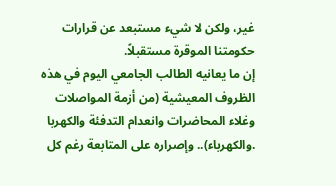غير، ولكن لا شيء مستبعد عن قرارات حكومتنا الموقرة مستقبلاً.
إن ما يعانيه الطالب الجامعي اليوم في هذه الظروف المعيشية (من أزمة المواصلات وغلاء المحاضرات وانعدام التدفئة والكهربا .والكهرباء).. وإصراره على المتابعة رغم كل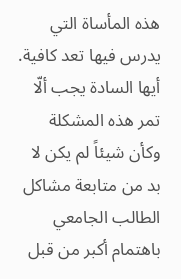هذه المأساة التي يدرس فيها تعد كافية.
أيها السادة يجب ألّا تمر هذه المشكلة وكأن شيئاً لم يكن لا بد من متابعة مشاكل الطالب الجامعي باهتمام أكبر من قبل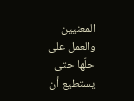المعنيين والعمل على حلّها حتى يستطيع أن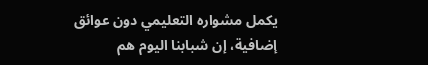يكمل مشواره التعليمي دون عوائق إضافية، إن شبابنا اليوم هم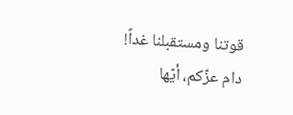قوتنا ومستقبلنا غداً!
دام عزّكم، أيّها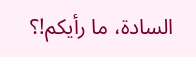السادة، ما رأيكم!؟